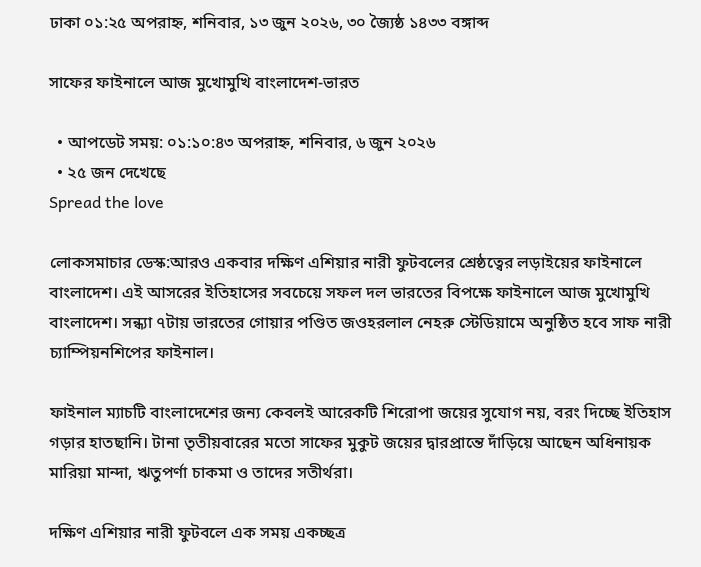ঢাকা ০১:২৫ অপরাহ্ন, শনিবার, ১৩ জুন ২০২৬, ৩০ জ্যৈষ্ঠ ১৪৩৩ বঙ্গাব্দ

সাফের ফাইনালে আজ মুখোমুখি বাংলাদেশ-ভারত

  • আপডেট সময়: ০১:১০:৪৩ অপরাহ্ন, শনিবার, ৬ জুন ২০২৬
  • ২৫ জন দেখেছে
Spread the love

লোকসমাচার ডেস্ক:আরও একবার দক্ষিণ এশিয়ার নারী ফুটবলের শ্রেষ্ঠত্বের লড়াইয়ের ফাইনালে বাংলাদেশ। এই আসরের ইতিহাসের সবচেয়ে সফল দল ভারতের বিপক্ষে ফাইনালে আজ মুখোমুখি বাংলাদেশ। সন্ধ্যা ৭টায় ভারতের গোয়ার পণ্ডিত জওহরলাল নেহরু স্টেডিয়ামে অনুষ্ঠিত হবে সাফ নারী চ্যাম্পিয়নশিপের ফাইনাল।

ফাইনাল ম্যাচটি বাংলাদেশের জন্য কেবলই আরেকটি শিরোপা জয়ের সুযোগ নয়, বরং দিচ্ছে ইতিহাস গড়ার হাতছানি। টানা তৃতীয়বারের মতো সাফের মুকুট জয়ের দ্বারপ্রান্তে দাঁড়িয়ে আছেন অধিনায়ক মারিয়া মান্দা, ঋতুপর্ণা চাকমা ও তাদের সতীর্থরা।

দক্ষিণ এশিয়ার নারী ফুটবলে এক সময় একচ্ছত্র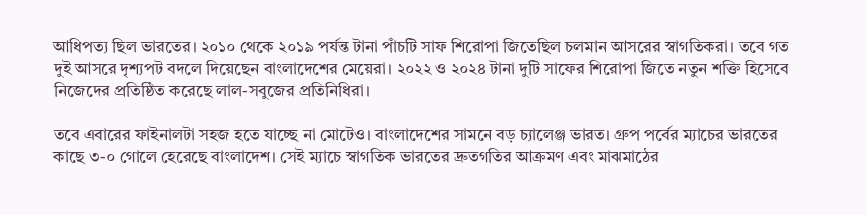আধিপত্য ছিল ভারতের। ২০১০ থেকে ২০১৯ পর্যন্ত টানা পাঁচটি সাফ শিরোপা জিতেছিল চলমান আসরের স্বাগতিকরা। তবে গত দুই আসরে দৃশ্যপট বদলে দিয়েছেন বাংলাদেশের মেয়েরা। ২০২২ ও ২০২৪ টানা দুটি সাফের শিরোপা জিতে নতুন শক্তি হিসেবে নিজেদের প্রতিষ্ঠিত করেছে লাল-সবুজের প্রতিনিধিরা।

তবে এবারের ফাইনালটা সহজ হতে যাচ্ছে না মোটেও। বাংলাদেশের সামনে বড় চ্যালেঞ্জ ভারত। গ্রুপ পর্বের ম্যাচের ভারতের কাছে ৩-০ গোলে হেরেছে বাংলাদেশ। সেই ম্যাচে স্বাগতিক ভারতের দ্রুতগতির আক্রমণ এবং মাঝমাঠের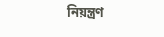নিয়ন্ত্রণ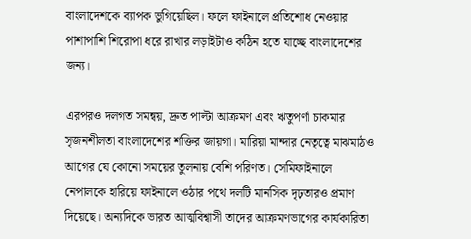বাংলাদেশকে ব্যাপক ভুগিয়েছিল। ফলে ফাইনালে প্রতিশোধ নেওয়ার পাশাপাশি শিরোপা ধরে রাখার লড়াইটাও কঠিন হতে যাচ্ছে বাংলাদেশের জন্য।

এরপরও দলগত সমন্বয়, দ্রুত পাল্টা আক্রমণ এবং ঋতুপর্ণা চাকমার সৃজনশীলতা বাংলাদেশের শক্তির জায়গা। মারিয়া মান্দার নেতৃত্বে মাঝমাঠও আগের যে কোনো সময়ের তুলনায় বেশি পরিণত। সেমিফাইনালে নেপালকে হারিয়ে ফাইনালে ওঠার পথে দলটি মানসিক দৃঢ়তারও প্রমাণ দিয়েছে। অন্যদিকে ভারত আত্মবিশ্বাসী তাদের আক্রমণভাগের কার্যকারিতা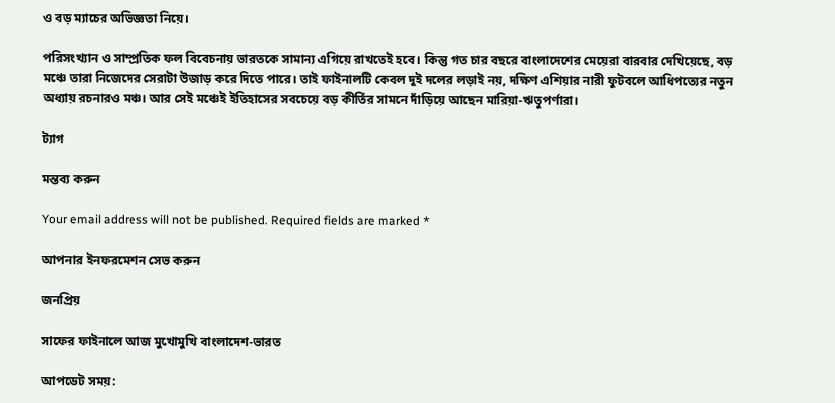ও বড় ম্যাচের অভিজ্ঞতা নিয়ে।

পরিসংখ্যান ও সাম্প্রতিক ফল বিবেচনায় ভারতকে সামান্য এগিয়ে রাখতেই হবে। কিন্তু গত চার বছরে বাংলাদেশের মেয়েরা বারবার দেখিয়েছে, বড় মঞ্চে তারা নিজেদের সেরাটা উজাড় করে দিতে পারে। তাই ফাইনালটি কেবল দুই দলের লড়াই নয়, দক্ষিণ এশিয়ার নারী ফুটবলে আধিপত্যের নতুন অধ্যায় রচনারও মঞ্চ। আর সেই মঞ্চেই ইতিহাসের সবচেয়ে বড় কীর্তির সামনে দাঁড়িয়ে আছেন মারিয়া-ঋতুপর্ণারা।

ট্যাগ

মন্তব্য করুন

Your email address will not be published. Required fields are marked *

আপনার ইনফরমেশন সেভ করুন

জনপ্রিয়

সাফের ফাইনালে আজ মুখোমুখি বাংলাদেশ-ভারত

আপডেট সময়: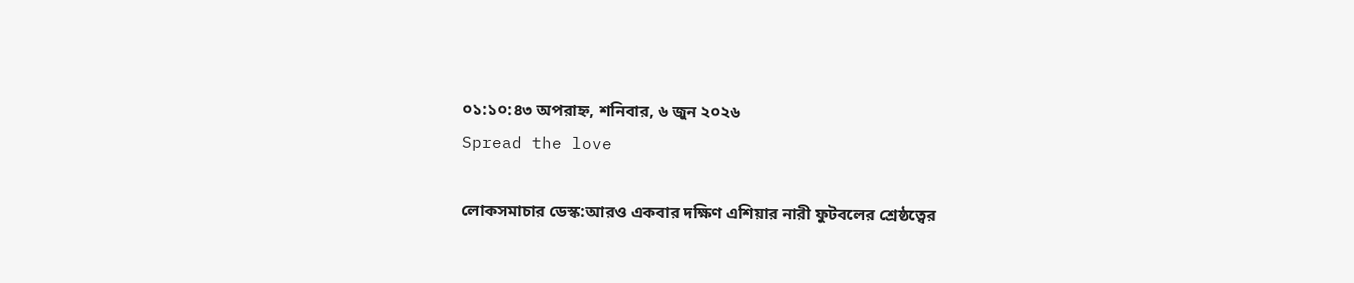০১:১০:৪৩ অপরাহ্ন, শনিবার, ৬ জুন ২০২৬
Spread the love

লোকসমাচার ডেস্ক:আরও একবার দক্ষিণ এশিয়ার নারী ফুটবলের শ্রেষ্ঠত্বের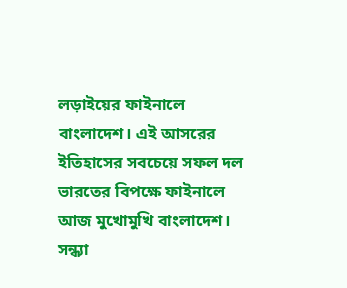লড়াইয়ের ফাইনালে বাংলাদেশ। এই আসরের ইতিহাসের সবচেয়ে সফল দল ভারতের বিপক্ষে ফাইনালে আজ মুখোমুখি বাংলাদেশ। সন্ধ্যা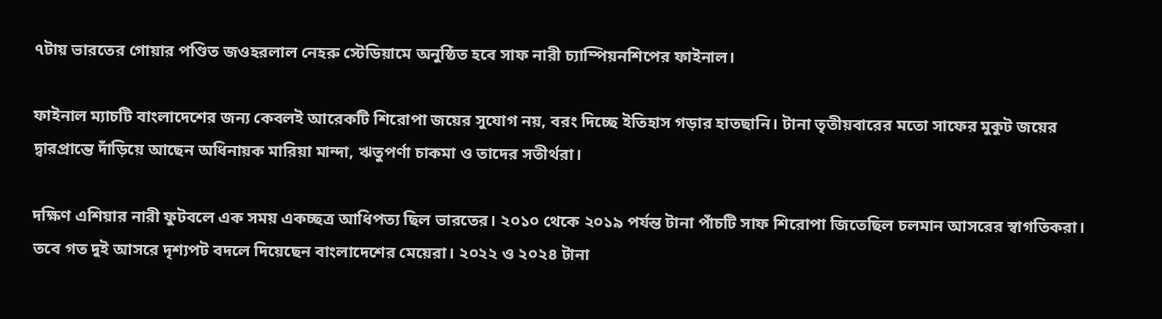৭টায় ভারতের গোয়ার পণ্ডিত জওহরলাল নেহরু স্টেডিয়ামে অনুষ্ঠিত হবে সাফ নারী চ্যাম্পিয়নশিপের ফাইনাল।

ফাইনাল ম্যাচটি বাংলাদেশের জন্য কেবলই আরেকটি শিরোপা জয়ের সুযোগ নয়, বরং দিচ্ছে ইতিহাস গড়ার হাতছানি। টানা তৃতীয়বারের মতো সাফের মুকুট জয়ের দ্বারপ্রান্তে দাঁড়িয়ে আছেন অধিনায়ক মারিয়া মান্দা, ঋতুপর্ণা চাকমা ও তাদের সতীর্থরা।

দক্ষিণ এশিয়ার নারী ফুটবলে এক সময় একচ্ছত্র আধিপত্য ছিল ভারতের। ২০১০ থেকে ২০১৯ পর্যন্ত টানা পাঁচটি সাফ শিরোপা জিতেছিল চলমান আসরের স্বাগতিকরা। তবে গত দুই আসরে দৃশ্যপট বদলে দিয়েছেন বাংলাদেশের মেয়েরা। ২০২২ ও ২০২৪ টানা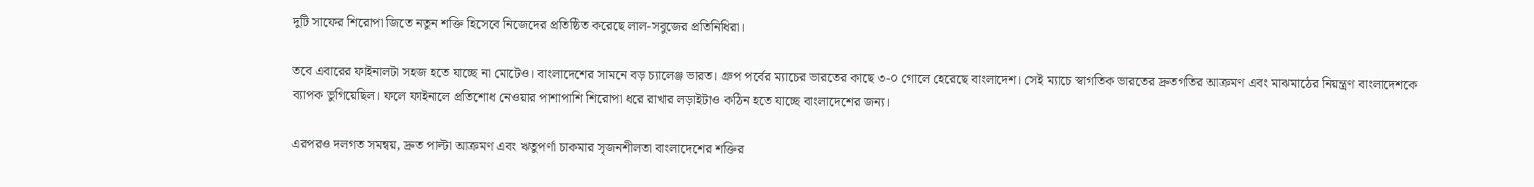দুটি সাফের শিরোপা জিতে নতুন শক্তি হিসেবে নিজেদের প্রতিষ্ঠিত করেছে লাল-সবুজের প্রতিনিধিরা।

তবে এবারের ফাইনালটা সহজ হতে যাচ্ছে না মোটেও। বাংলাদেশের সামনে বড় চ্যালেঞ্জ ভারত। গ্রুপ পর্বের ম্যাচের ভারতের কাছে ৩-০ গোলে হেরেছে বাংলাদেশ। সেই ম্যাচে স্বাগতিক ভারতের দ্রুতগতির আক্রমণ এবং মাঝমাঠের নিয়ন্ত্রণ বাংলাদেশকে ব্যাপক ভুগিয়েছিল। ফলে ফাইনালে প্রতিশোধ নেওয়ার পাশাপাশি শিরোপা ধরে রাখার লড়াইটাও কঠিন হতে যাচ্ছে বাংলাদেশের জন্য।

এরপরও দলগত সমন্বয়, দ্রুত পাল্টা আক্রমণ এবং ঋতুপর্ণা চাকমার সৃজনশীলতা বাংলাদেশের শক্তির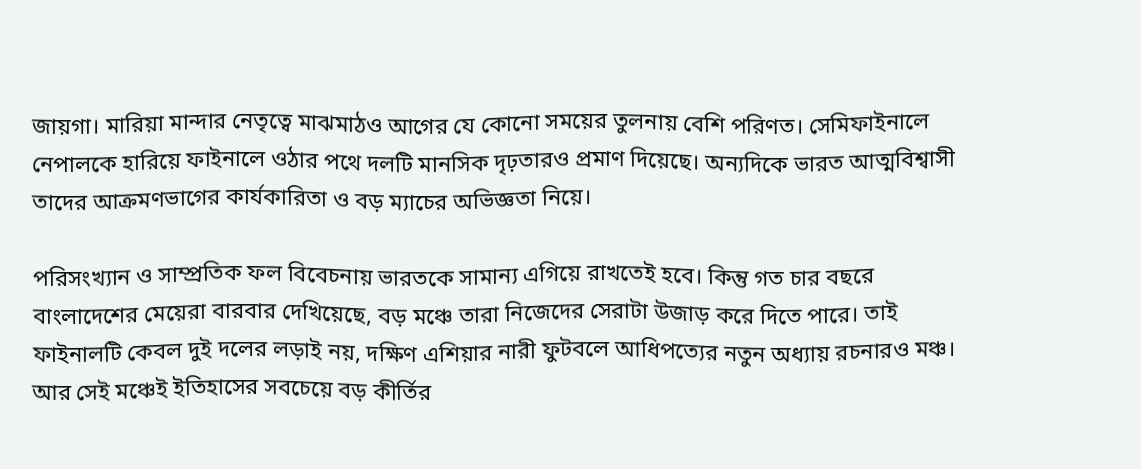জায়গা। মারিয়া মান্দার নেতৃত্বে মাঝমাঠও আগের যে কোনো সময়ের তুলনায় বেশি পরিণত। সেমিফাইনালে নেপালকে হারিয়ে ফাইনালে ওঠার পথে দলটি মানসিক দৃঢ়তারও প্রমাণ দিয়েছে। অন্যদিকে ভারত আত্মবিশ্বাসী তাদের আক্রমণভাগের কার্যকারিতা ও বড় ম্যাচের অভিজ্ঞতা নিয়ে।

পরিসংখ্যান ও সাম্প্রতিক ফল বিবেচনায় ভারতকে সামান্য এগিয়ে রাখতেই হবে। কিন্তু গত চার বছরে বাংলাদেশের মেয়েরা বারবার দেখিয়েছে, বড় মঞ্চে তারা নিজেদের সেরাটা উজাড় করে দিতে পারে। তাই ফাইনালটি কেবল দুই দলের লড়াই নয়, দক্ষিণ এশিয়ার নারী ফুটবলে আধিপত্যের নতুন অধ্যায় রচনারও মঞ্চ। আর সেই মঞ্চেই ইতিহাসের সবচেয়ে বড় কীর্তির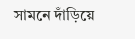সামনে দাঁড়িয়ে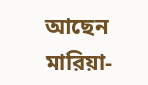আছেন মারিয়া-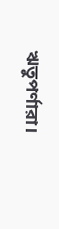ঋতুপর্ণারা।